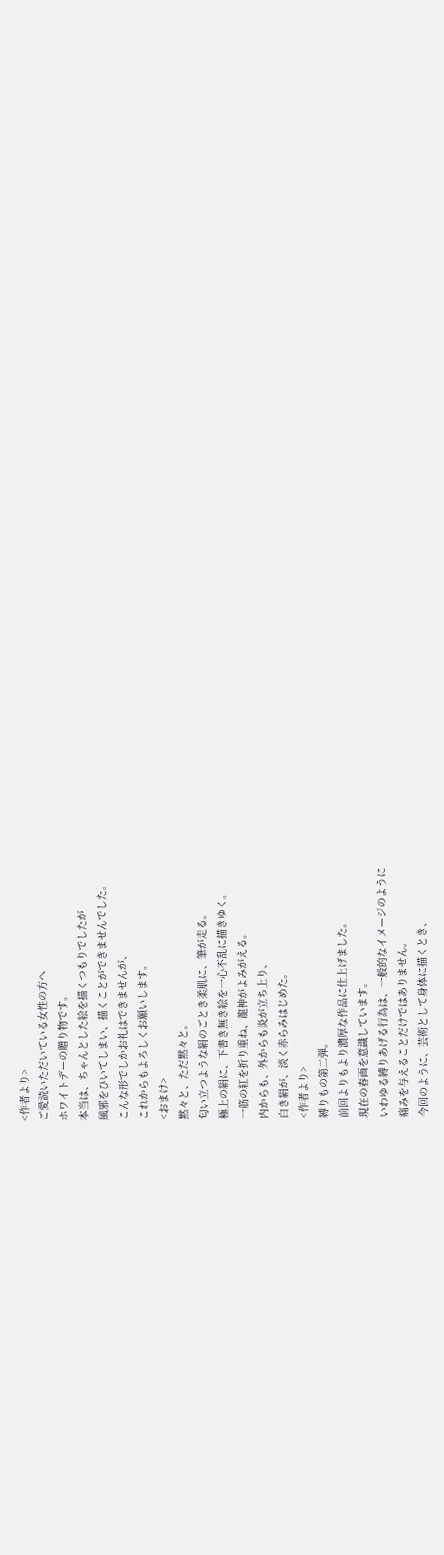<作者より>
ご愛読いただいている女性の方へ
ホワイトデーの贈り物です。
本当は、ちゃんとした絵を描くつもりでしたが
風邪をひいてしまい、描くことができませんでした。
こんな形でしかお礼はできませんが、
これからもよろしくお願いします。
<おまけ>
黙々と、ただ黙々と。
匂い立つような絹のごとき柔肌に、筆が走る。
極上の絹に、下書き無き絵を一心不乱に描きゆく。
一筋の紅を折り重ね、龍神がよみがえる。
内からも、外からも炎が立ち上り、
白き絹が、淡く赤らみはじめた。
<作者より>
縛りもの第二弾。
前回よりもより濃厚な作品に仕上げました。
現在の春画を意識しています。
いわゆる縛りあげる行為は、一般的なイメージのように
痛みを与えることだけではありません。
今回のように、芸術として身体に描くとき、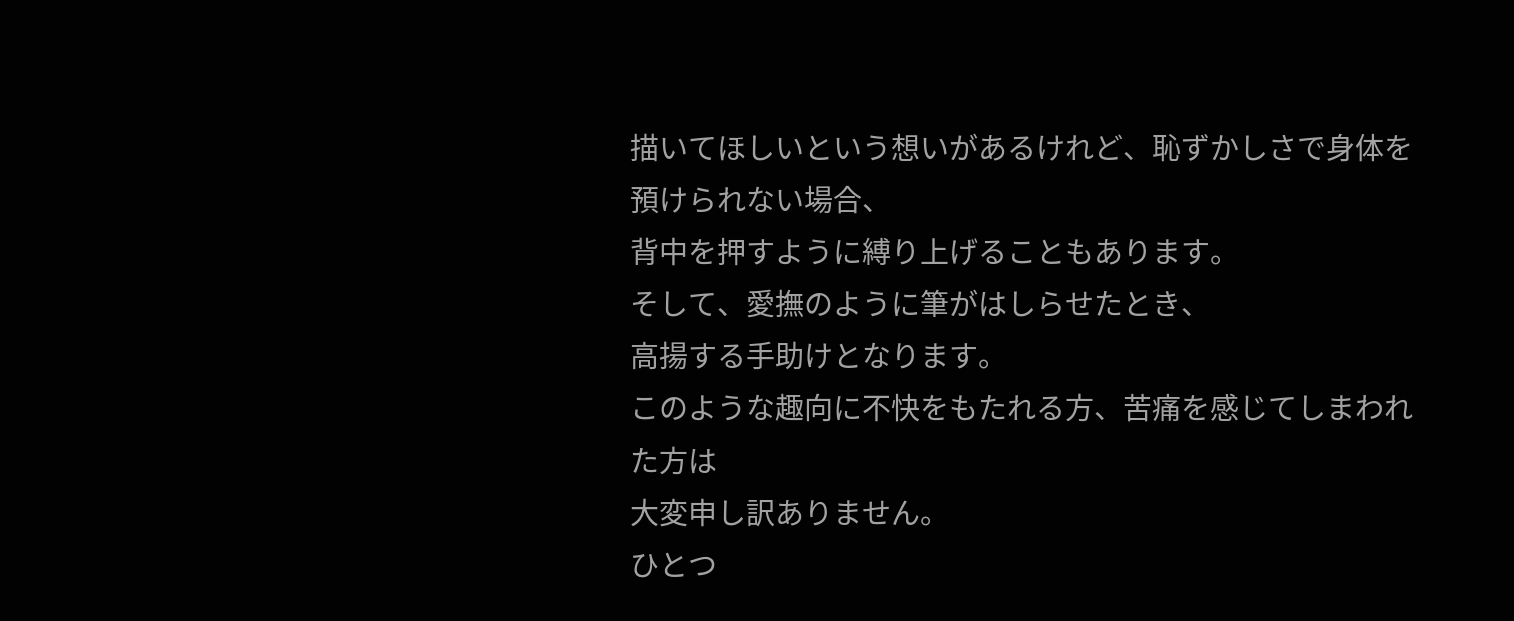描いてほしいという想いがあるけれど、恥ずかしさで身体を預けられない場合、
背中を押すように縛り上げることもあります。
そして、愛撫のように筆がはしらせたとき、
高揚する手助けとなります。
このような趣向に不快をもたれる方、苦痛を感じてしまわれた方は
大変申し訳ありません。
ひとつ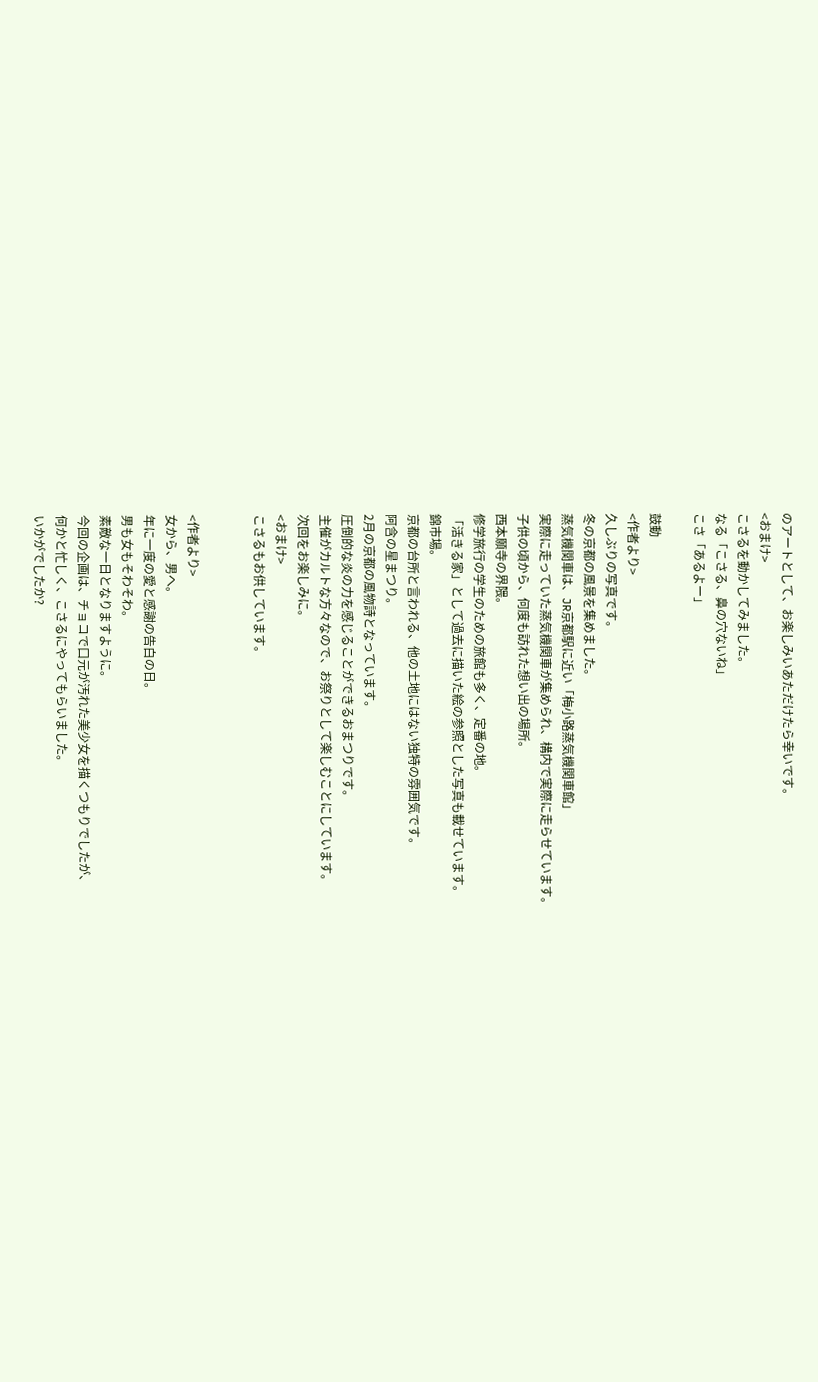のアートとして、お楽しみいあただけたら幸いです。
<おまけ>
こさるを動かしてみました。
なる「こさる、鼻の穴ないね」
こさ「あるよー」

鼓動
<作者より>
久しぶりの写真です。
冬の京都の風景を集めました。
蒸気機関車は、JR京都駅に近い「梅小路蒸気機関車館」
実際に走っていた蒸気機関車が集められ、構内で実際に走らせています。
子供の頃から、何度も訪れた想い出の場所。
西本願寺の界隈。
修学旅行の学生のための旅館も多く、定番の地。
「活きる家」として過去に描いた絵の参照とした写真も載せています。
錦市場。
京都の台所と言われる、他の土地にはない独特の雰囲気です。
阿含の星まつり。
2月の京都の風物詩となっています。
圧倒的な炎の力を感じることができるおまつりです。
主催がカルトな方々なので、お祭りとして楽しむことにしています。
次回をお楽しみに。
<おまけ>
こさるもお供しています。


<作者より>
女から、男へ。
年に一度の愛と感謝の告白の日。
男も女もそわそわ。
素敵な一日となりますように。
今回の企画は、チョコで口元が汚れた美少女を描くつもりでしたが、
何かと忙しく、こさるにやってもらいました。
いかがでしたか?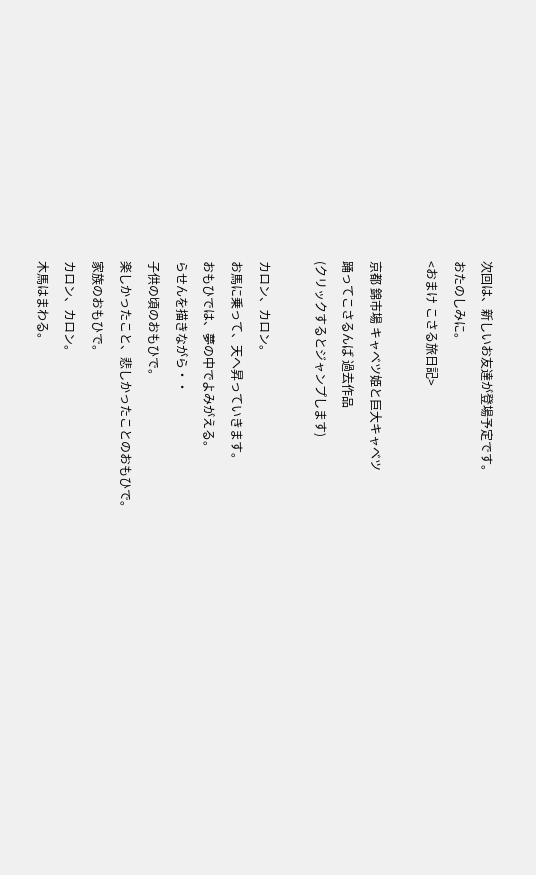次回は、新しいお友達が登場予定です。
おたのしみに。
<おまけ こさる旅日記>

京都 錦市場 キャベツ姫と巨大キャベツ
踊ってこさるんば 過去作品
(クリックするとジャンプします)

カロン、カロン。
お馬に乗って、天へ昇っていきます。
おもひでは、夢の中でよみがえる。
らせんを描きながら・・
子供の頃のおもひで。
楽しかったこと、悲しかったことのおもひで。
家族のおもひで。
カロン、カロン。
木馬はまわる。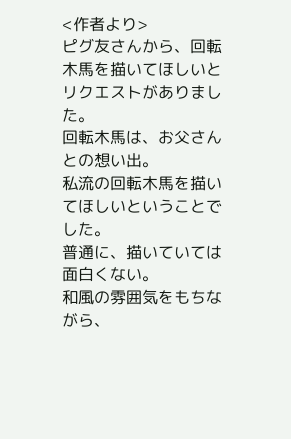<作者より>
ピグ友さんから、回転木馬を描いてほしいとリクエストがありました。
回転木馬は、お父さんとの想い出。
私流の回転木馬を描いてほしいということでした。
普通に、描いていては面白くない。
和風の雰囲気をもちながら、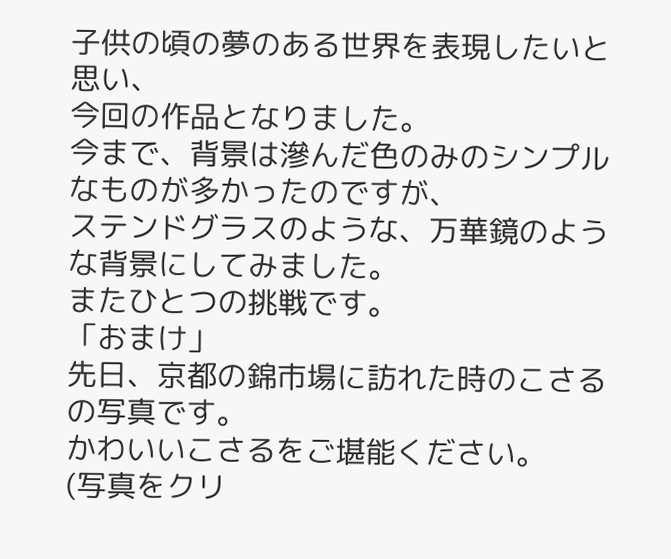子供の頃の夢のある世界を表現したいと思い、
今回の作品となりました。
今まで、背景は滲んだ色のみのシンプルなものが多かったのですが、
ステンドグラスのような、万華鏡のような背景にしてみました。
またひとつの挑戦です。
「おまけ」
先日、京都の錦市場に訪れた時のこさるの写真です。
かわいいこさるをご堪能ください。
(写真をクリ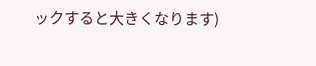ックすると大きくなります)